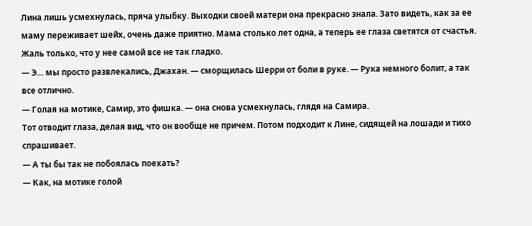Лина лишь усмехнулась, пряча улыбку. Выходки своей матери она прекрасно знала. Зато видеть, как за ее маму переживает шейх, очень даже приятно. Мама столько лет одна, а теперь ее глаза светятся от счастья. Жаль только, что у нее самой все не так гладко.
— Э… мы просто развлекались, Джахан. — сморщилась Шерри от боли в руке. — Рука немного болит, а так все отлично.
— Голая на мотике, Самир, это фишка. — она снова усмехнулась, глядя на Самира.
Тот отводит глаза, делая вид, что он вообще не причем. Потом подходит к Лине, сидящей на лошади и тихо спрашивает.
— А ты бы так не побоялась поехать?
— Как, на мотике голой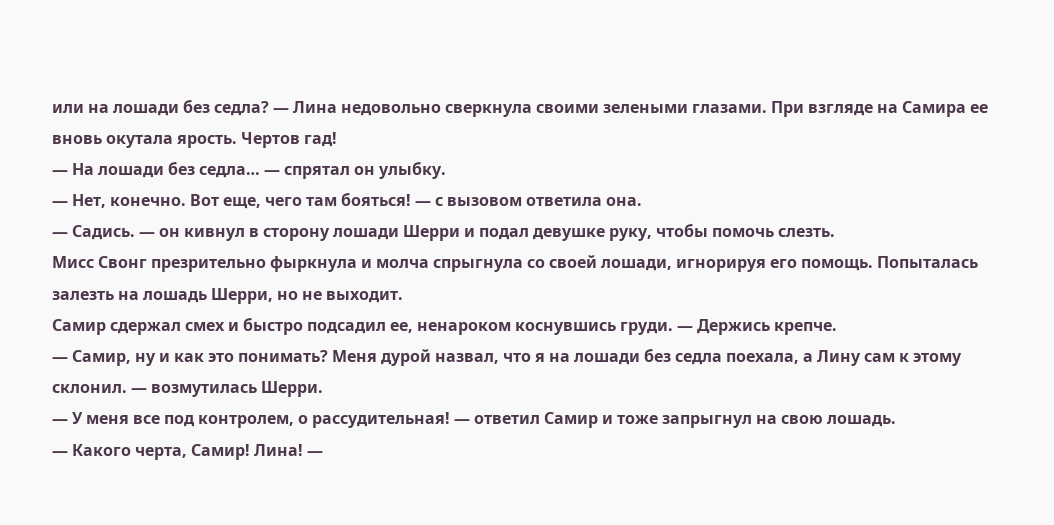или на лошади без седла? — Лина недовольно сверкнула своими зелеными глазами. При взгляде на Самира ее вновь окутала ярость. Чертов гад!
— На лошади без седла… — спрятал он улыбку.
— Нет, конечно. Вот еще, чего там бояться! — с вызовом ответила она.
— Садись. — он кивнул в сторону лошади Шерри и подал девушке руку, чтобы помочь слезть.
Мисс Свонг презрительно фыркнула и молча спрыгнула со своей лошади, игнорируя его помощь. Попыталась залезть на лошадь Шерри, но не выходит.
Самир сдержал смех и быстро подсадил ее, ненароком коснувшись груди. — Держись крепче.
— Самир, ну и как это понимать? Меня дурой назвал, что я на лошади без седла поехала, а Лину сам к этому склонил. — возмутилась Шерри.
— У меня все под контролем, о рассудительная! — ответил Самир и тоже запрыгнул на свою лошадь.
— Какого черта, Самир! Лина! —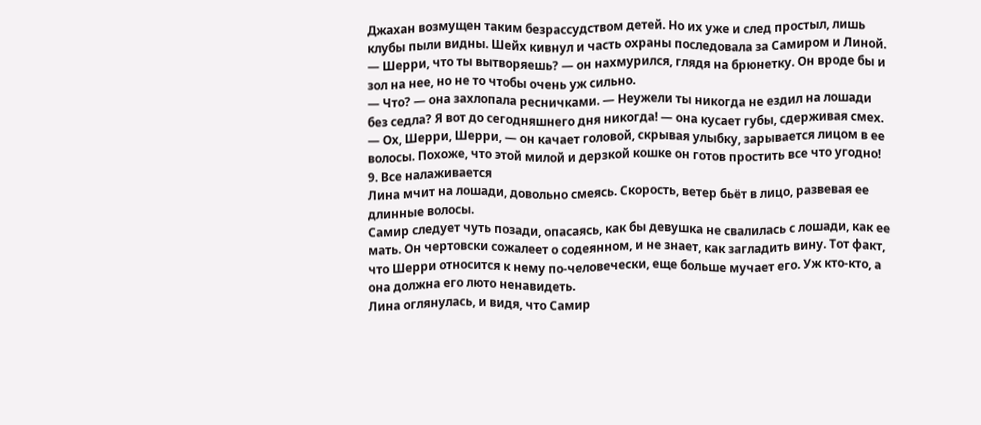Джахан возмущен таким безрассудством детей. Но их уже и след простыл, лишь клубы пыли видны. Шейх кивнул и часть охраны последовала за Самиром и Линой.
— Шерри, что ты вытворяешь? — он нахмурился, глядя на брюнетку. Он вроде бы и зол на нее, но не то чтобы очень уж сильно.
— Что? — она захлопала ресничками. — Неужели ты никогда не ездил на лошади без седла? Я вот до сегодняшнего дня никогда! — она кусает губы, сдерживая смех.
— Ох, Шерри, Шерри, — он качает головой, скрывая улыбку, зарывается лицом в ее волосы. Похоже, что этой милой и дерзкой кошке он готов простить все что угодно!
9. Все налаживается
Лина мчит на лошади, довольно смеясь. Скорость, ветер бьёт в лицо, развевая ее длинные волосы.
Самир следует чуть позади, опасаясь, как бы девушка не свалилась с лошади, как ее мать. Он чертовски сожалеет о содеянном, и не знает, как загладить вину. Тот факт, что Шерри относится к нему по-человечески, еще больше мучает его. Уж кто-кто, а она должна его люто ненавидеть.
Лина оглянулась, и видя, что Самир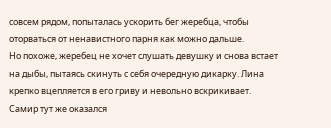совсем рядом, попыталась ускорить бег жеребца, чтобы оторваться от ненавистного парня как можно дальше.
Но похоже, жеребец не хочет слушать девушку и снова встает на дыбы, пытаясь скинуть с себя очередную дикарку. Лина крепко вцепляется в его гриву и невольно вскрикивает.
Самир тут же оказался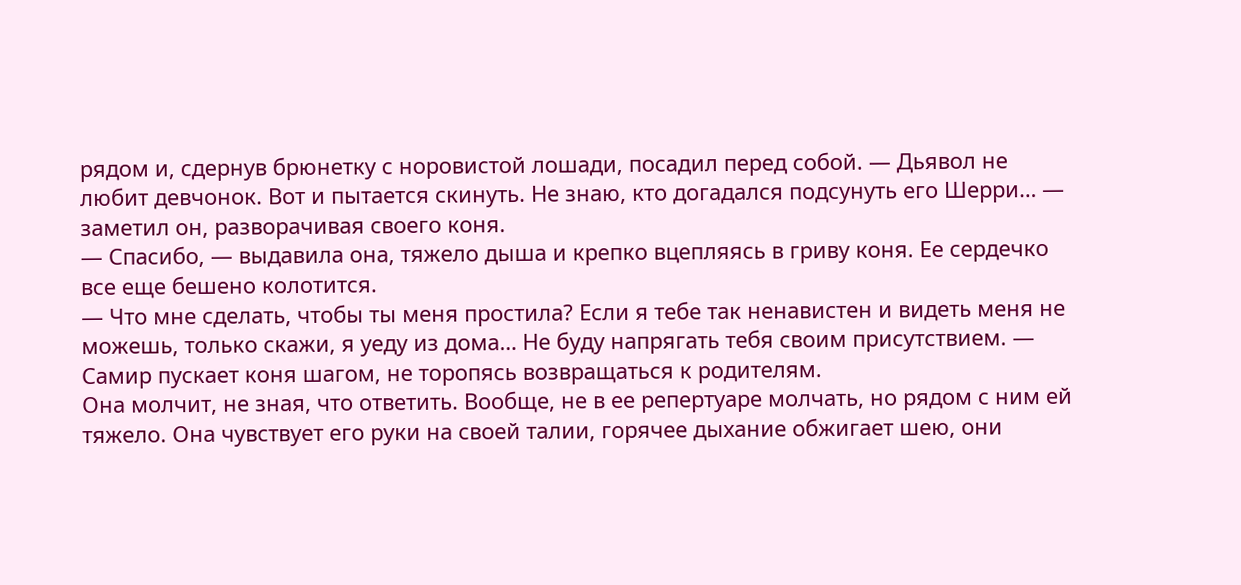рядом и, сдернув брюнетку с норовистой лошади, посадил перед собой. — Дьявол не любит девчонок. Вот и пытается скинуть. Не знаю, кто догадался подсунуть его Шерри… — заметил он, разворачивая своего коня.
— Спасибо, — выдавила она, тяжело дыша и крепко вцепляясь в гриву коня. Ее сердечко все еще бешено колотится.
— Что мне сделать, чтобы ты меня простила? Если я тебе так ненавистен и видеть меня не можешь, только скажи, я уеду из дома… Не буду напрягать тебя своим присутствием. — Самир пускает коня шагом, не торопясь возвращаться к родителям.
Она молчит, не зная, что ответить. Вообще, не в ее репертуаре молчать, но рядом с ним ей тяжело. Она чувствует его руки на своей талии, горячее дыхание обжигает шею, они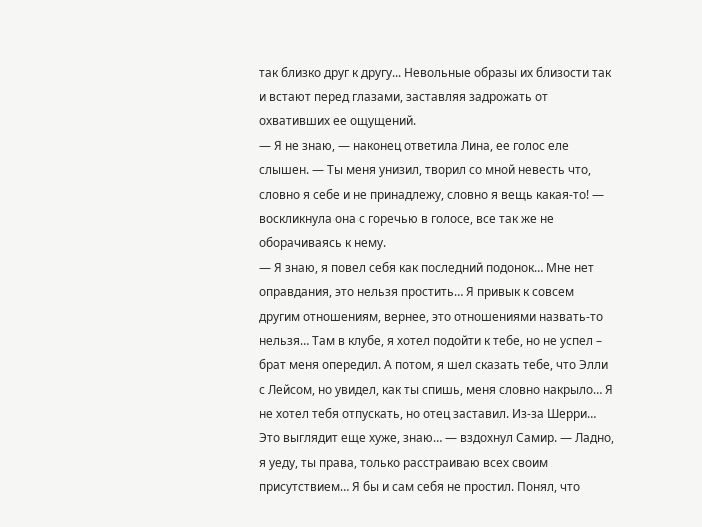так близко друг к другу... Невольные образы их близости так и встают перед глазами, заставляя задрожать от охвативших ее ощущений.
— Я не знаю, — наконец ответила Лина, ее голос еле слышен. — Ты меня унизил, творил со мной невесть что, словно я себе и не принадлежу, словно я вещь какая-то! — воскликнула она с горечью в голосе, все так же не оборачиваясь к нему.
— Я знаю, я повел себя как последний подонок… Мне нет оправдания, это нельзя простить… Я привык к совсем другим отношениям, вернее, это отношениями назвать-то нельзя… Там в клубе, я хотел подойти к тебе, но не успел – брат меня опередил. А потом, я шел сказать тебе, что Элли с Лейсом, но увидел, как ты спишь, меня словно накрыло… Я не хотел тебя отпускать, но отец заставил. Из-за Шерри… Это выглядит еще хуже, знаю… — вздохнул Самир. — Ладно, я уеду, ты права, только расстраиваю всех своим присутствием… Я бы и сам себя не простил. Понял, что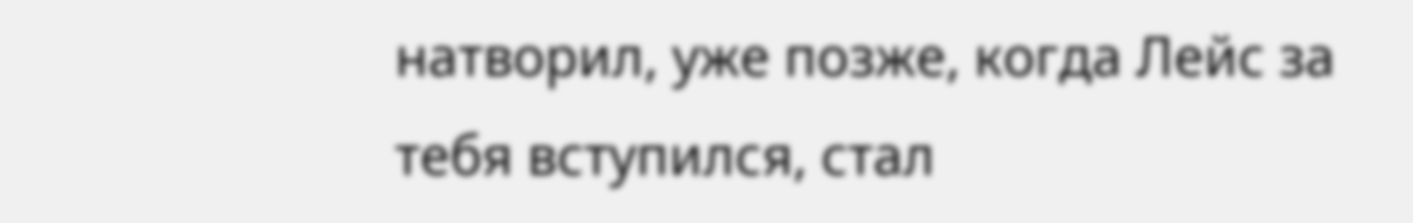натворил, уже позже, когда Лейс за тебя вступился, стал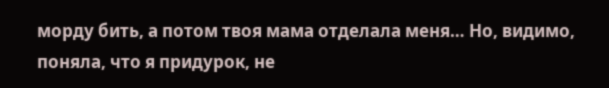морду бить, а потом твоя мама отделала меня… Но, видимо, поняла, что я придурок, не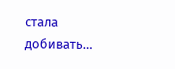стала добивать…